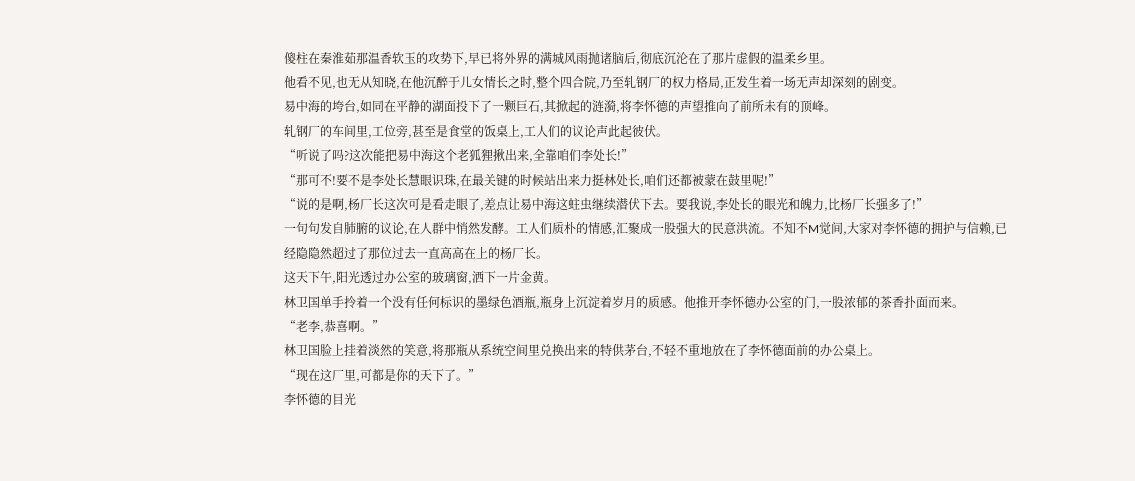傻柱在秦淮茹那温香软玉的攻势下,早已将外界的满城风雨抛诸脑后,彻底沉沦在了那片虚假的温柔乡里。
他看不见,也无从知晓,在他沉醉于儿女情长之时,整个四合院,乃至轧钢厂的权力格局,正发生着一场无声却深刻的剧变。
易中海的垮台,如同在平静的湖面投下了一颗巨石,其掀起的涟漪,将李怀德的声望推向了前所未有的顶峰。
轧钢厂的车间里,工位旁,甚至是食堂的饭桌上,工人们的议论声此起彼伏。
“听说了吗?这次能把易中海这个老狐狸揪出来,全靠咱们李处长!”
“那可不!要不是李处长慧眼识珠,在最关键的时候站出来力挺林处长,咱们还都被蒙在鼓里呢!”
“说的是啊,杨厂长这次可是看走眼了,差点让易中海这蛀虫继续潜伏下去。要我说,李处长的眼光和魄力,比杨厂长强多了!”
一句句发自肺腑的议论,在人群中悄然发酵。工人们质朴的情感,汇聚成一股强大的民意洪流。不知不M觉间,大家对李怀德的拥护与信赖,已经隐隐然超过了那位过去一直高高在上的杨厂长。
这天下午,阳光透过办公室的玻璃窗,洒下一片金黄。
林卫国单手拎着一个没有任何标识的墨绿色酒瓶,瓶身上沉淀着岁月的质感。他推开李怀德办公室的门,一股浓郁的茶香扑面而来。
“老李,恭喜啊。”
林卫国脸上挂着淡然的笑意,将那瓶从系统空间里兑换出来的特供茅台,不轻不重地放在了李怀德面前的办公桌上。
“现在这厂里,可都是你的天下了。”
李怀德的目光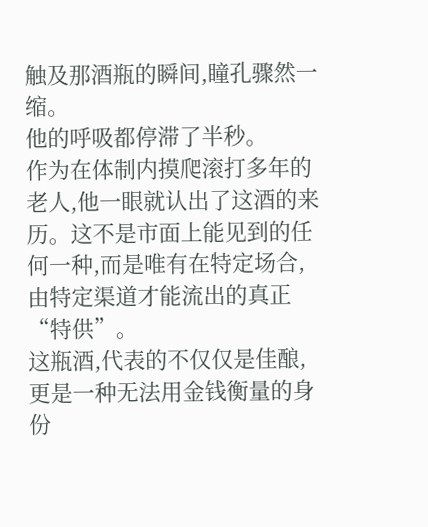触及那酒瓶的瞬间,瞳孔骤然一缩。
他的呼吸都停滞了半秒。
作为在体制内摸爬滚打多年的老人,他一眼就认出了这酒的来历。这不是市面上能见到的任何一种,而是唯有在特定场合,由特定渠道才能流出的真正“特供”。
这瓶酒,代表的不仅仅是佳酿,更是一种无法用金钱衡量的身份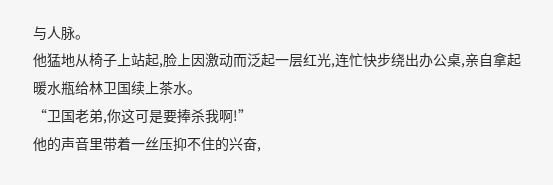与人脉。
他猛地从椅子上站起,脸上因激动而泛起一层红光,连忙快步绕出办公桌,亲自拿起暖水瓶给林卫国续上茶水。
“卫国老弟,你这可是要捧杀我啊!”
他的声音里带着一丝压抑不住的兴奋,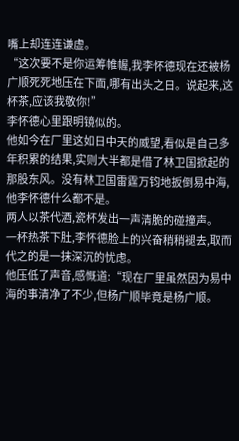嘴上却连连谦虚。
“这次要不是你运筹帷幄,我李怀德现在还被杨广顺死死地压在下面,哪有出头之日。说起来,这杯茶,应该我敬你!”
李怀德心里跟明镜似的。
他如今在厂里这如日中天的威望,看似是自己多年积累的结果,实则大半都是借了林卫国掀起的那股东风。没有林卫国雷霆万钧地扳倒易中海,他李怀德什么都不是。
两人以茶代酒,瓷杯发出一声清脆的碰撞声。
一杯热茶下肚,李怀德脸上的兴奋稍稍褪去,取而代之的是一抹深沉的忧虑。
他压低了声音,感慨道:“现在厂里虽然因为易中海的事清净了不少,但杨广顺毕竟是杨广顺。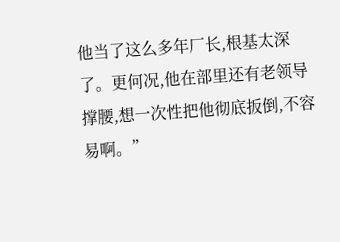他当了这么多年厂长,根基太深了。更何况,他在部里还有老领导撑腰,想一次性把他彻底扳倒,不容易啊。”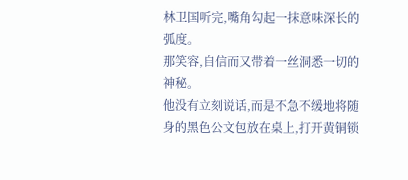林卫国听完,嘴角勾起一抹意味深长的弧度。
那笑容,自信而又带着一丝洞悉一切的神秘。
他没有立刻说话,而是不急不缓地将随身的黑色公文包放在桌上,打开黄铜锁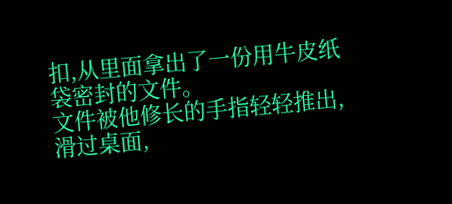扣,从里面拿出了一份用牛皮纸袋密封的文件。
文件被他修长的手指轻轻推出,滑过桌面,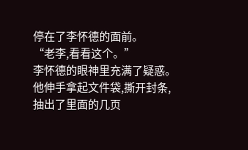停在了李怀德的面前。
“老李,看看这个。”
李怀德的眼神里充满了疑惑。
他伸手拿起文件袋,撕开封条,抽出了里面的几页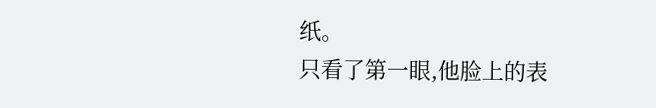纸。
只看了第一眼,他脸上的表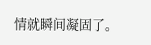情就瞬间凝固了。